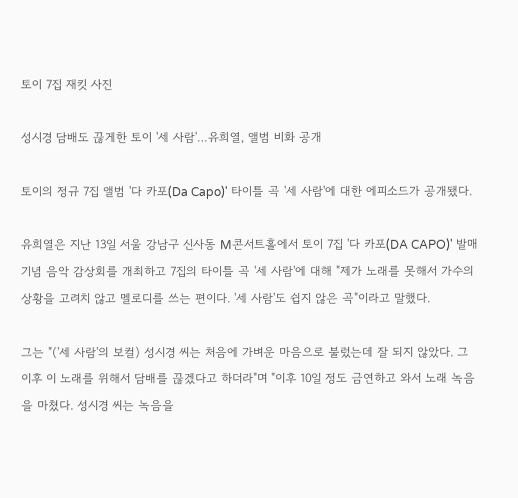토이 7집 재킷 사진

성시경 담배도 끊게한 토이 '세 사람'…유희열, 앨범 비화 공개

토이의 정규 7집 앨범 '다 카포(Da Capo)' 타이틀 곡 '세 사람'에 대한 에피소드가 공개됐다.

유희열은 지난 13일 서울 강남구 신사동 M콘서트홀에서 토이 7집 '다 카포(DA CAPO)' 발매 기념 음악 감상회를 개최하고 7집의 타이틀 곡 '세 사람'에 대해 "제가 노래를 못해서 가수의 상황을 고려치 않고 멜로디를 쓰는 편이다. '세 사람'도 쉽지 않은 곡"이라고 말했다.

그는 "('세 사람'의 보컬) 성시경 씨는 처음에 가벼운 마음으로 불렀는데 잘 되지 않았다. 그 이후 이 노래를 위해서 담배를 끊겠다고 하더라"며 "이후 10일 정도 금연하고 와서 노래 녹음을 마쳤다. 성시경 씨는 녹음을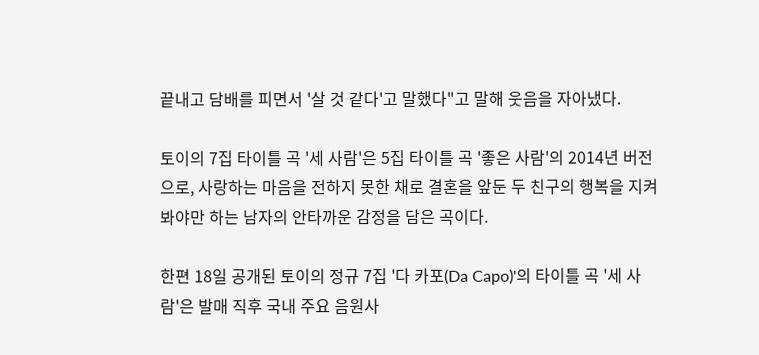끝내고 담배를 피면서 '살 것 같다'고 말했다"고 말해 웃음을 자아냈다.

토이의 7집 타이틀 곡 '세 사람'은 5집 타이틀 곡 '좋은 사람'의 2014년 버전으로, 사랑하는 마음을 전하지 못한 채로 결혼을 앞둔 두 친구의 행복을 지켜봐야만 하는 남자의 안타까운 감정을 담은 곡이다.

한편 18일 공개된 토이의 정규 7집 '다 카포(Da Capo)'의 타이틀 곡 '세 사람'은 발매 직후 국내 주요 음원사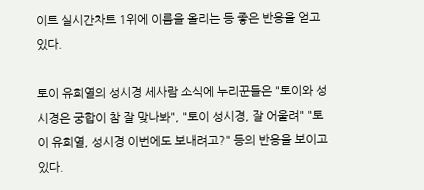이트 실시간차트 1위에 이름을 올리는 등 좋은 반응을 얻고 있다.

토이 유희열의 성시경 세사람 소식에 누리꾼들은 "토이와 성시경은 궁합이 참 잘 맞나봐", "토이 성시경, 잘 어울려" "토이 유희열, 성시경 이번에도 보내려고?" 등의 반응을 보이고 있다.